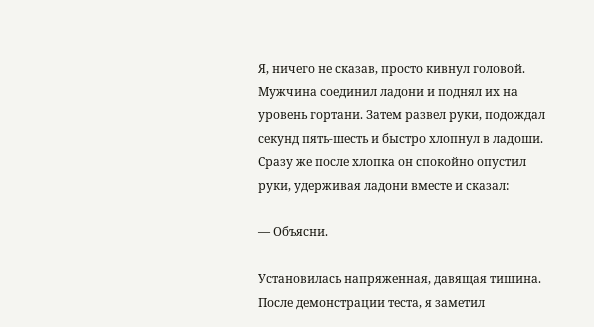Я, ничего не сказав, просто кивнул головой. Мужчина соединил ладони и поднял их на уровень гортани. Затем развел руки, подождал секунд пять-шесть и быстро хлопнул в ладоши. Сразу же после хлопка он спокойно опустил руки, удерживая ладони вместе и сказал:

— Объясни.

Установилась напряженная, давящая тишина. После демонстрации теста, я заметил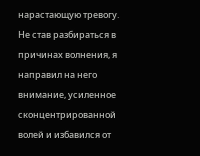нарастающую тревогу. Не став разбираться в причинах волнения, я направил на него внимание, усиленное сконцентрированной волей и избавился от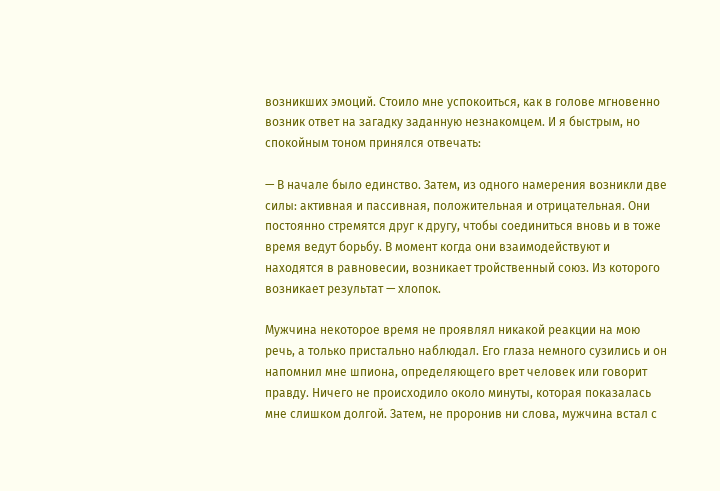возникших эмоций. Стоило мне успокоиться, как в голове мгновенно возник ответ на загадку заданную незнакомцем. И я быстрым, но спокойным тоном принялся отвечать:

— В начале было единство. Затем, из одного намерения возникли две силы: активная и пассивная, положительная и отрицательная. Они постоянно стремятся друг к другу, чтобы соединиться вновь и в тоже время ведут борьбу. В момент когда они взаимодействуют и находятся в равновесии, возникает тройственный союз. Из которого возникает результат — хлопок.

Мужчина некоторое время не проявлял никакой реакции на мою речь, а только пристально наблюдал. Его глаза немного сузились и он напомнил мне шпиона, определяющего врет человек или говорит правду. Ничего не происходило около минуты, которая показалась мне слишком долгой. Затем, не проронив ни слова, мужчина встал с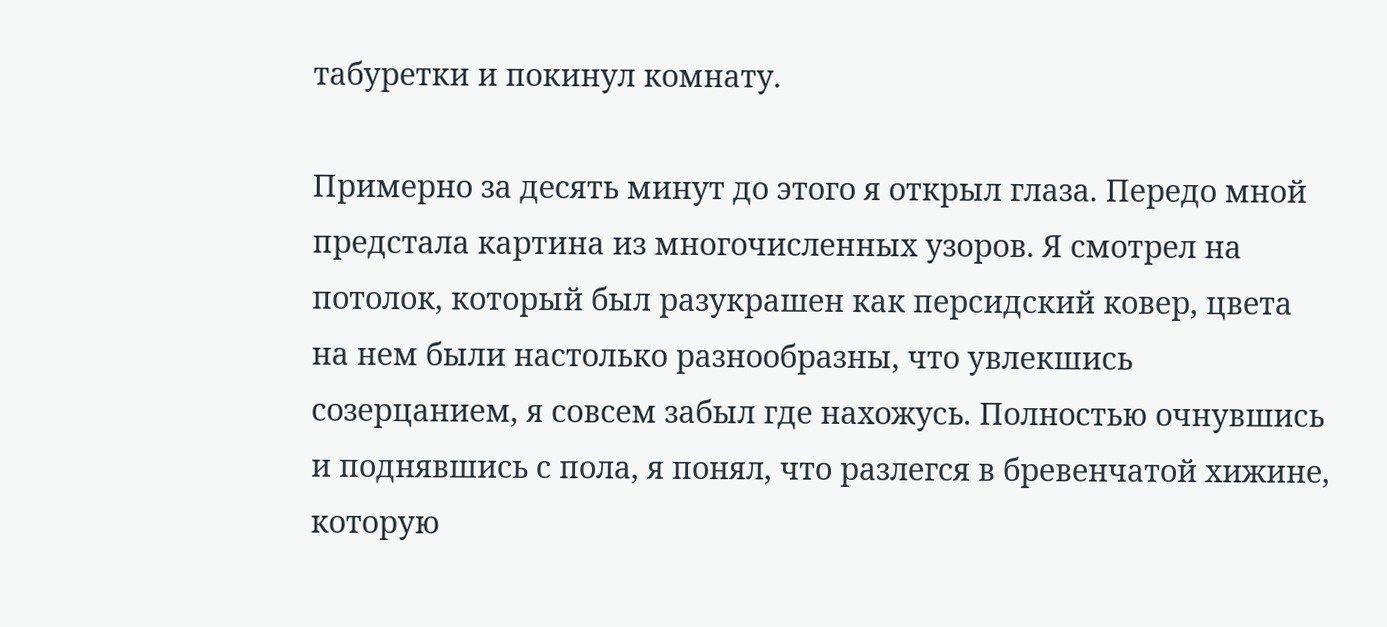табуретки и покинул комнату.

Примерно за десять минут до этого я открыл глаза. Передо мной предстала картина из многочисленных узоров. Я смотрел на потолок, который был разукрашен как персидский ковер, цвета на нем были настолько разнообразны, что увлекшись созерцанием, я совсем забыл где нахожусь. Полностью очнувшись и поднявшись с пола, я понял, что разлегся в бревенчатой хижине, которую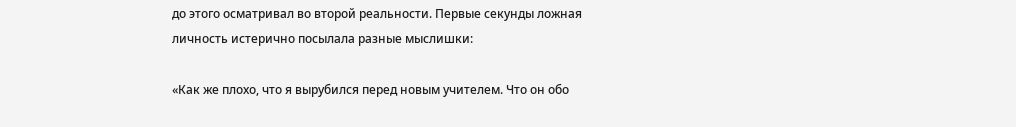до этого осматривал во второй реальности. Первые секунды ложная личность истерично посылала разные мыслишки:

«Как же плохо, что я вырубился перед новым учителем. Что он обо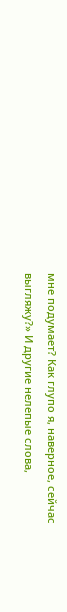мне подумает? Как глупо я, наверное, сейчас выгляжу?» И другие нелепые слова,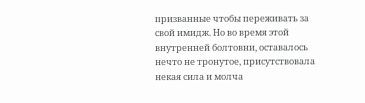призванные чтобы переживать за свой имидж. Но во время этой внутренней болтовни, оставалось нечто не тронутое, присутствовала некая сила и молча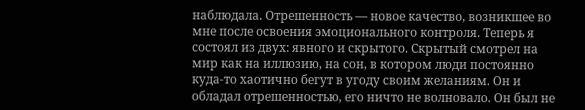наблюдала. Отрешенность — новое качество, возникшее во мне после освоения эмоционального контроля. Теперь я состоял из двух: явного и скрытого. Скрытый смотрел на мир как на иллюзию, на сон, в котором люди постоянно куда-то хаотично бегут в угоду своим желаниям. Он и обладал отрешенностью, его ничто не волновало. Он был не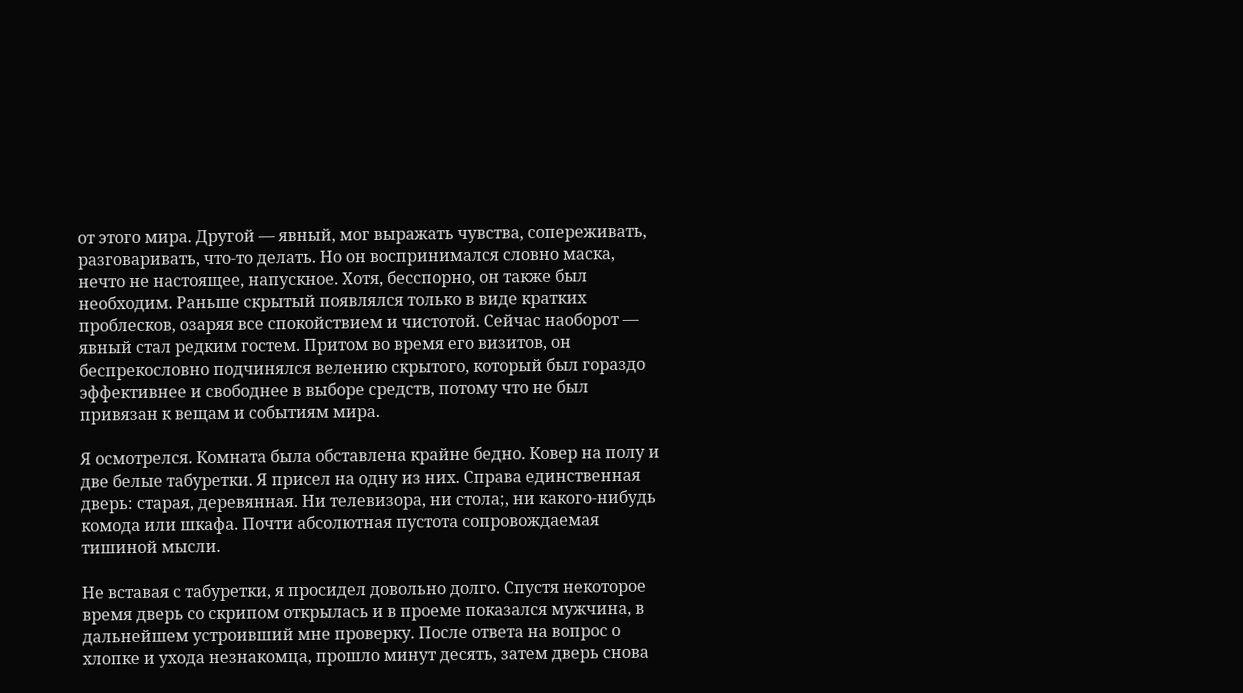от этого мира. Другой — явный, мог выражать чувства, сопереживать, разговаривать, что-то делать. Но он воспринимался словно маска, нечто не настоящее, напускное. Хотя, бесспорно, он также был необходим. Раньше скрытый появлялся только в виде кратких проблесков, озаряя все спокойствием и чистотой. Сейчас наоборот — явный стал редким гостем. Притом во время его визитов, он беспрекословно подчинялся велению скрытого, который был гораздо эффективнее и свободнее в выборе средств, потому что не был привязан к вещам и событиям мира.

Я осмотрелся. Комната была обставлена крайне бедно. Ковер на полу и две белые табуретки. Я присел на одну из них. Справа единственная дверь: старая, деревянная. Ни телевизора, ни стола;, ни какого-нибудь комода или шкафа. Почти абсолютная пустота сопровождаемая тишиной мысли.

Не вставая с табуретки, я просидел довольно долго. Спустя некоторое время дверь со скрипом открылась и в проеме показался мужчина, в дальнейшем устроивший мне проверку. После ответа на вопрос о хлопке и ухода незнакомца, прошло минут десять, затем дверь снова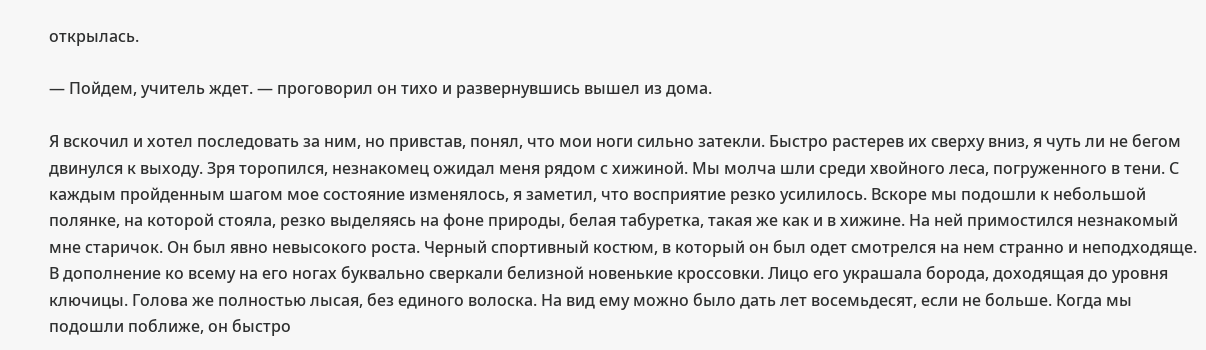открылась.

— Пойдем, учитель ждет. — проговорил он тихо и развернувшись вышел из дома.

Я вскочил и хотел последовать за ним, но привстав, понял, что мои ноги сильно затекли. Быстро растерев их сверху вниз, я чуть ли не бегом двинулся к выходу. Зря торопился, незнакомец ожидал меня рядом с хижиной. Мы молча шли среди хвойного леса, погруженного в тени. С каждым пройденным шагом мое состояние изменялось, я заметил, что восприятие резко усилилось. Вскоре мы подошли к небольшой полянке, на которой стояла, резко выделяясь на фоне природы, белая табуретка, такая же как и в хижине. На ней примостился незнакомый мне старичок. Он был явно невысокого роста. Черный спортивный костюм, в который он был одет смотрелся на нем странно и неподходяще. В дополнение ко всему на его ногах буквально сверкали белизной новенькие кроссовки. Лицо его украшала борода, доходящая до уровня ключицы. Голова же полностью лысая, без единого волоска. На вид ему можно было дать лет восемьдесят, если не больше. Когда мы подошли поближе, он быстро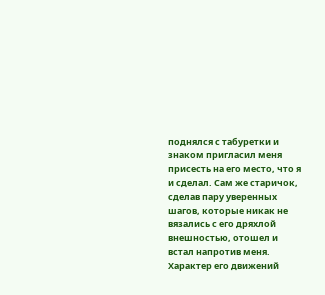поднялся с табуретки и знаком пригласил меня присесть на его место, что я и сделал. Сам же старичок, сделав пару уверенных шагов, которые никак не вязались с его дряхлой внешностью, отошел и встал напротив меня. Характер его движений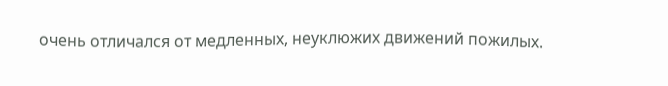очень отличался от медленных, неуклюжих движений пожилых.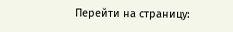Перейти на страницу: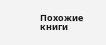Похожие книги